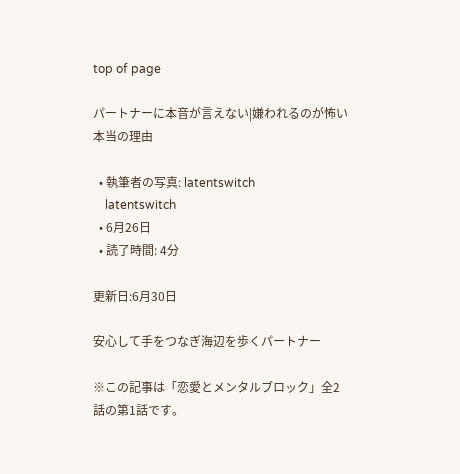top of page

パートナーに本音が言えない|嫌われるのが怖い本当の理由

  • 執筆者の写真: latentswitch
    latentswitch
  • 6月26日
  • 読了時間: 4分

更新日:6月30日

安心して手をつなぎ海辺を歩くパートナー

※この記事は「恋愛とメンタルブロック」全2話の第1話です。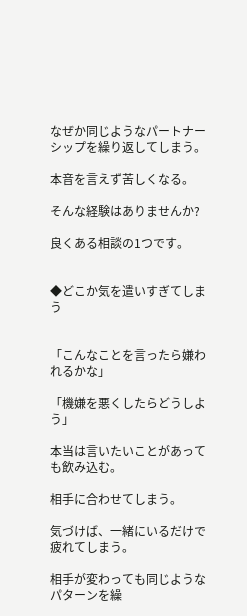なぜか同じようなパートナーシップを繰り返してしまう。

本音を言えず苦しくなる。

そんな経験はありませんか?

良くある相談の1つです。


◆どこか気を遣いすぎてしまう


「こんなことを言ったら嫌われるかな」

「機嫌を悪くしたらどうしよう」

本当は言いたいことがあっても飲み込む。

相手に合わせてしまう。

気づけば、一緒にいるだけで疲れてしまう。

相手が変わっても同じようなパターンを繰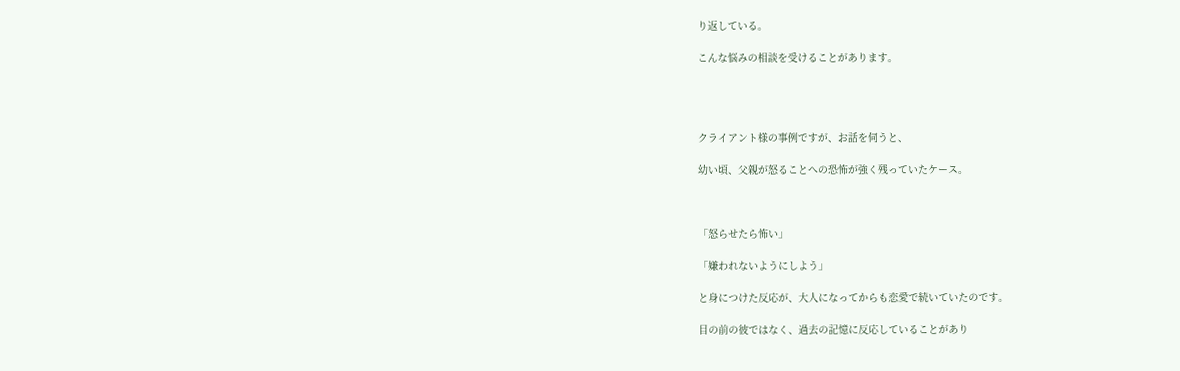り返している。

こんな悩みの相談を受けることがあります。




クライアント様の事例ですが、お話を伺うと、

幼い頃、父親が怒ることへの恐怖が強く残っていたケース。



「怒らせたら怖い」

「嫌われないようにしよう」

と身につけた反応が、大人になってからも恋愛で続いていたのです。

目の前の彼ではなく、過去の記憶に反応していることがあり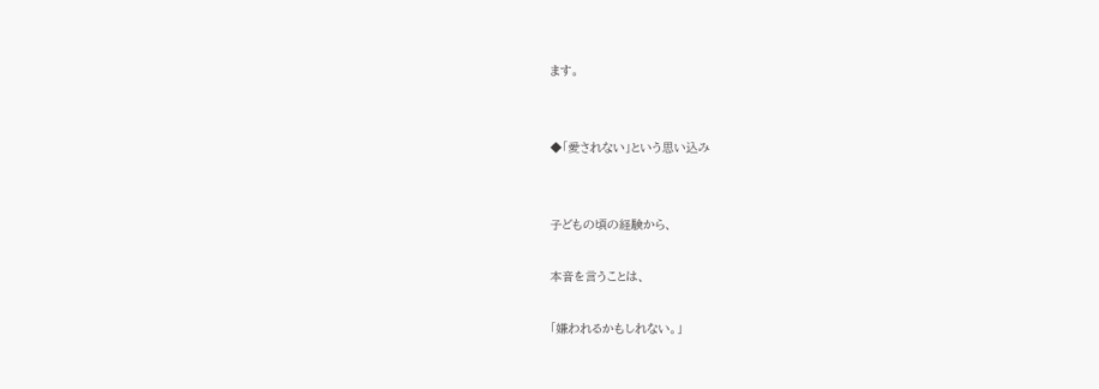ます。


◆「愛されない」という思い込み


子どもの頃の経験から、

本音を言うことは、

「嫌われるかもしれない。」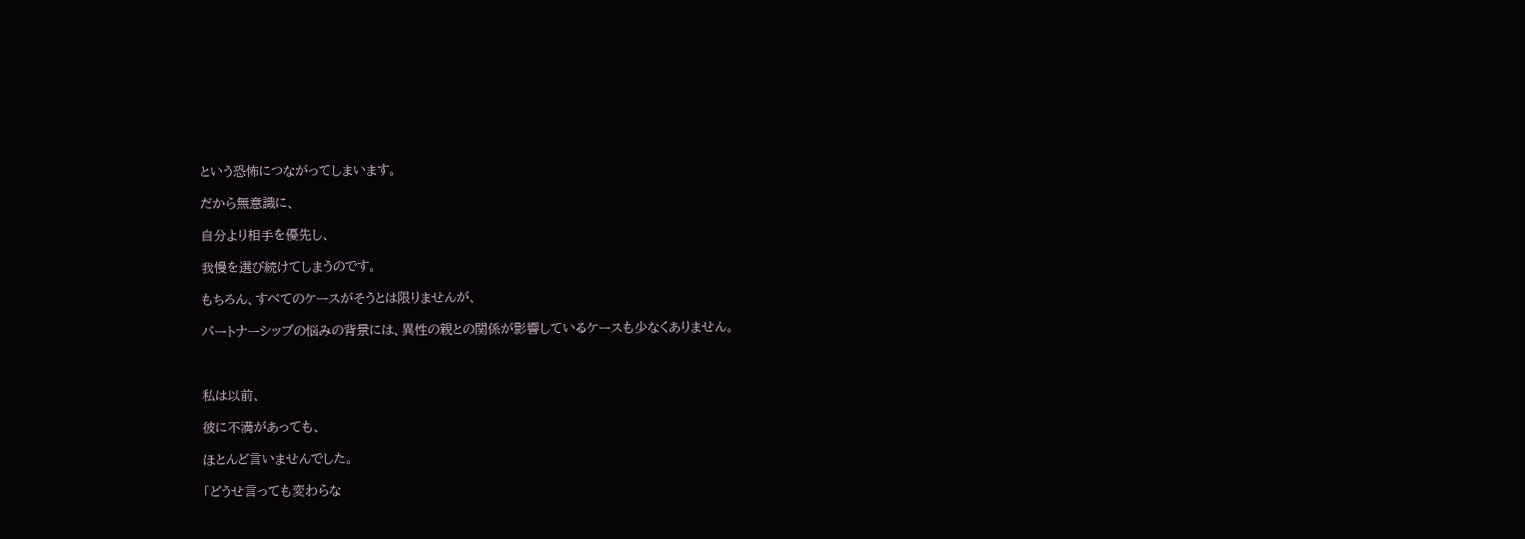という恐怖につながってしまいます。

だから無意識に、

自分より相手を優先し、

我慢を選び続けてしまうのです。

もちろん、すべてのケースがそうとは限りませんが、

パートナーシップの悩みの背景には、異性の親との関係が影響しているケースも少なくありません。



私は以前、

彼に不満があっても、

ほとんど言いませんでした。

「どうせ言っても変わらな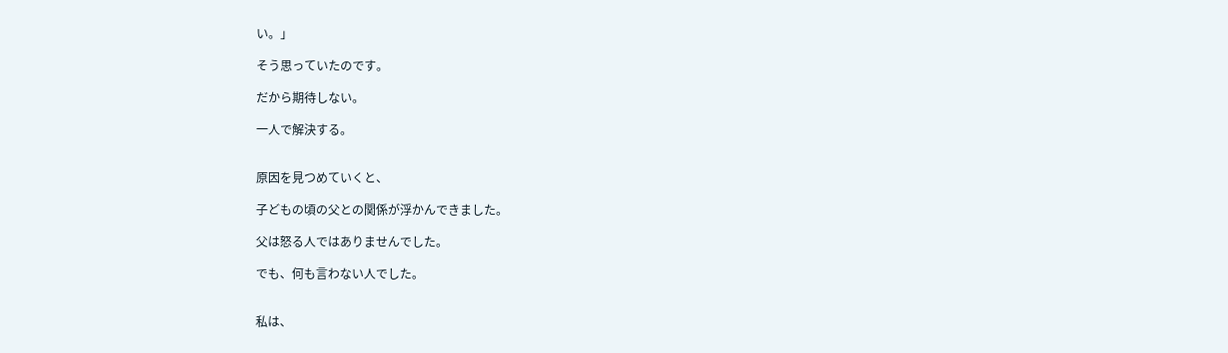い。」

そう思っていたのです。

だから期待しない。

一人で解決する。


原因を見つめていくと、

子どもの頃の父との関係が浮かんできました。

父は怒る人ではありませんでした。

でも、何も言わない人でした。


私は、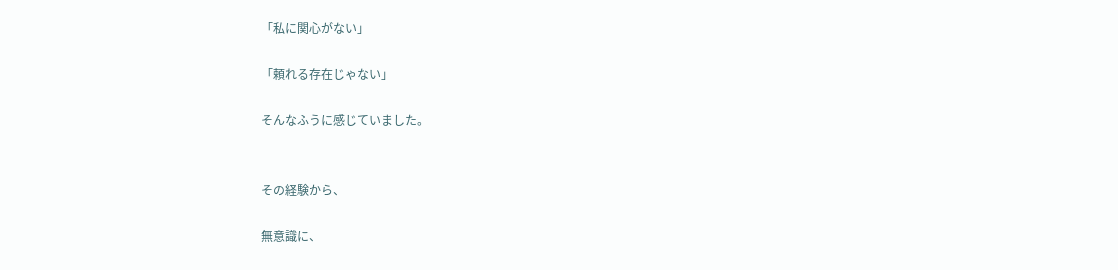「私に関心がない」

「頼れる存在じゃない」

そんなふうに感じていました。


その経験から、

無意識に、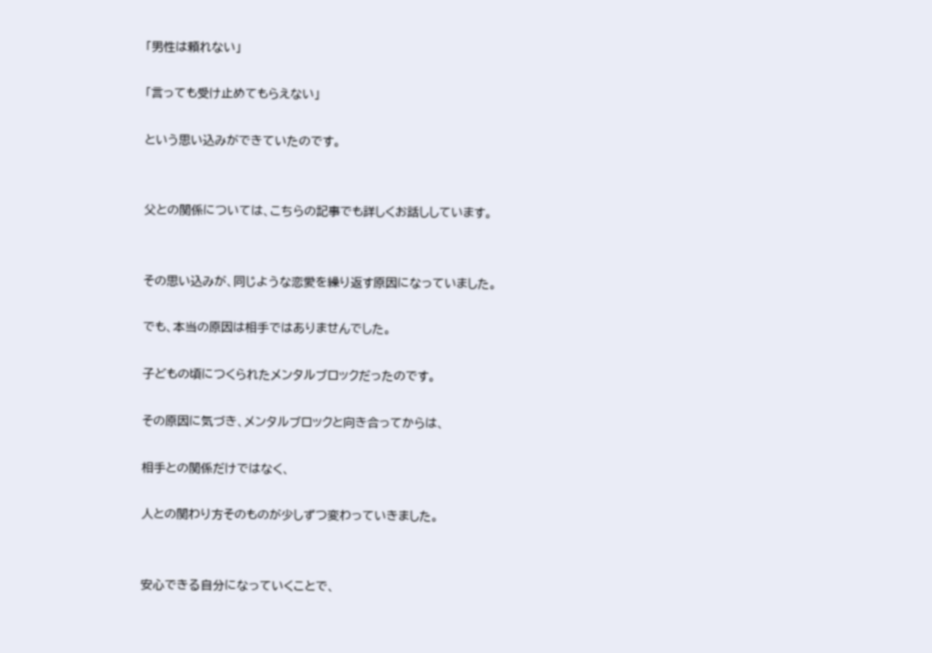「男性は頼れない」

「言っても受け止めてもらえない」

という思い込みができていたのです。


父との関係については、こちらの記事でも詳しくお話ししています。


その思い込みが、同じような恋愛を繰り返す原因になっていました。

でも、本当の原因は相手ではありませんでした。

子どもの頃につくられたメンタルブロックだったのです。

その原因に気づき、メンタルブロックと向き合ってからは、

相手との関係だけではなく、

人との関わり方そのものが少しずつ変わっていきました。


安心できる自分になっていくことで、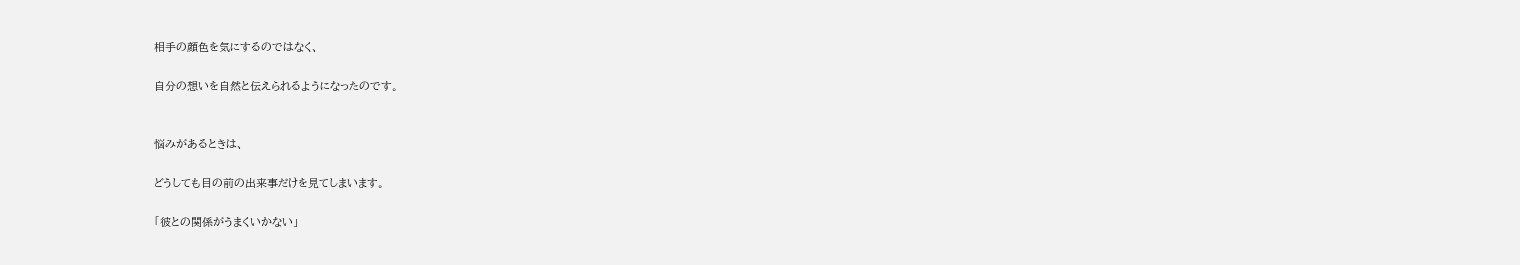相手の顔色を気にするのではなく、

自分の想いを自然と伝えられるようになったのです。


悩みがあるときは、

どうしても目の前の出来事だけを見てしまいます。

「彼との関係がうまくいかない」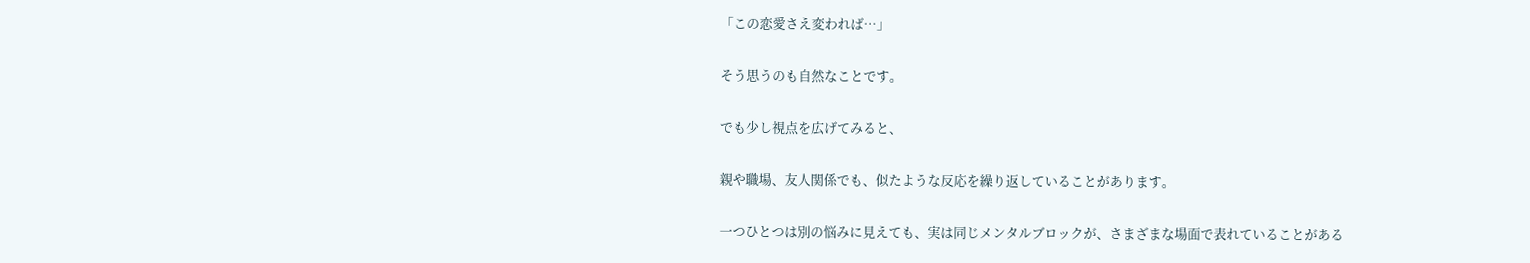「この恋愛さえ変われば…」

そう思うのも自然なことです。

でも少し視点を広げてみると、

親や職場、友人関係でも、似たような反応を繰り返していることがあります。

一つひとつは別の悩みに見えても、実は同じメンタルブロックが、さまざまな場面で表れていることがある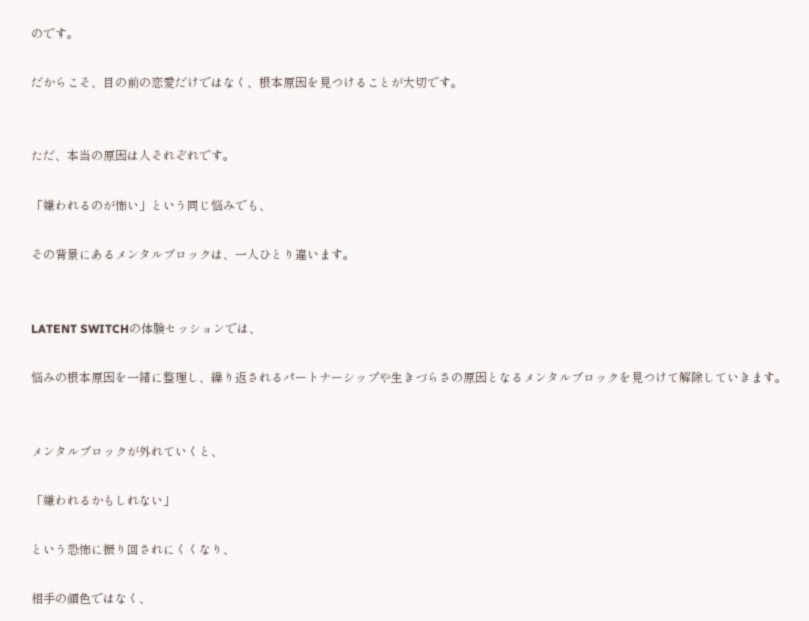のです。

だからこそ、目の前の恋愛だけではなく、根本原因を見つけることが大切です。


ただ、本当の原因は人それぞれです。

「嫌われるのが怖い」という同じ悩みでも、

その背景にあるメンタルブロックは、一人ひとり違います。


LATENT SWITCHの体験セッションでは、

悩みの根本原因を一緒に整理し、繰り返されるパートナーシップや生きづらさの原因となるメンタルブロックを見つけて解除していきます。


メンタルブロックが外れていくと、

「嫌われるかもしれない」

という恐怖に振り回されにくくなり、

相手の顔色ではなく、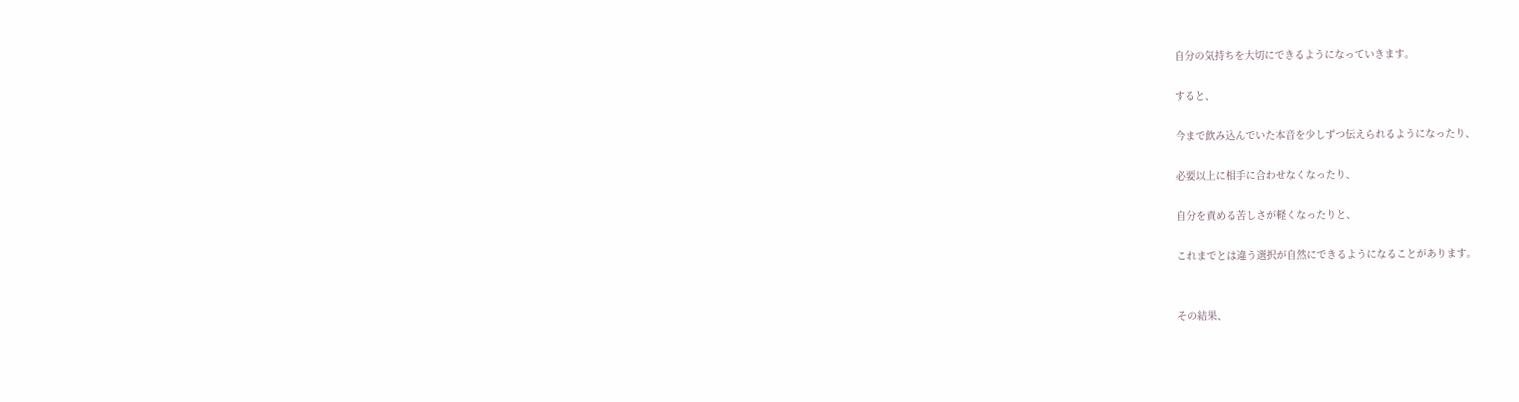自分の気持ちを大切にできるようになっていきます。

すると、

今まで飲み込んでいた本音を少しずつ伝えられるようになったり、

必要以上に相手に合わせなくなったり、

自分を責める苦しさが軽くなったりと、

これまでとは違う選択が自然にできるようになることがあります。


その結果、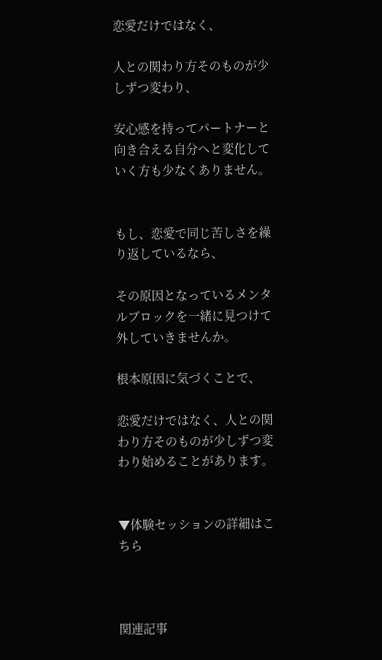恋愛だけではなく、

人との関わり方そのものが少しずつ変わり、

安心感を持ってパートナーと向き合える自分へと変化していく方も少なくありません。


もし、恋愛で同じ苦しさを繰り返しているなら、

その原因となっているメンタルブロックを一緒に見つけて外していきませんか。

根本原因に気づくことで、

恋愛だけではなく、人との関わり方そのものが少しずつ変わり始めることがあります。


▼体験セッションの詳細はこちら



関連記事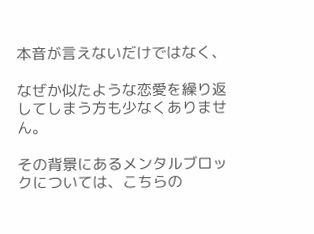本音が言えないだけではなく、

なぜか似たような恋愛を繰り返してしまう方も少なくありません。

その背景にあるメンタルブロックについては、こちらの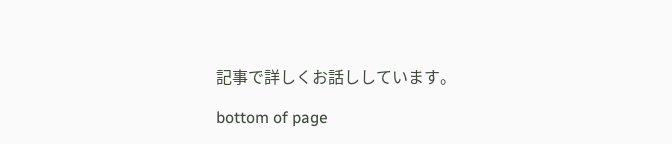記事で詳しくお話ししています。

bottom of page